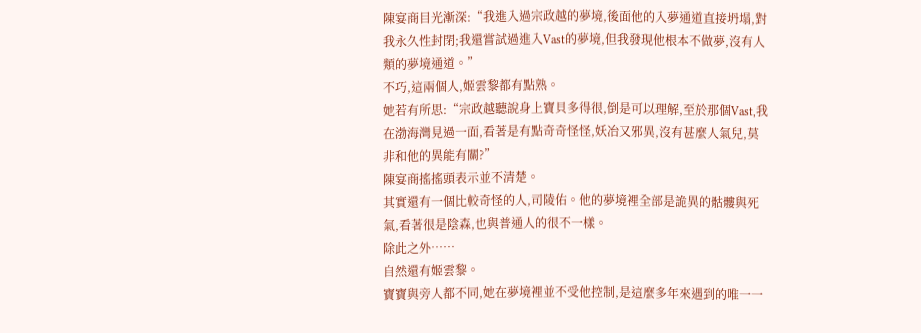陳宴商目光漸深:“我進入過宗政越的夢境,後面他的入夢通道直接坍塌,對我永久性封閉;我還嘗試過進入Vast的夢境,但我發現他根本不做夢,沒有人類的夢境通道。”
不巧,這兩個人,姬雲黎都有點熟。
她若有所思:“宗政越聽說身上寶貝多得很,倒是可以理解,至於那個Vast,我在渤海灣見過一面,看著是有點奇奇怪怪,妖冶又邪異,沒有甚麼人氣兒,莫非和他的異能有關?”
陳宴商搖搖頭表示並不清楚。
其實還有一個比較奇怪的人,司陵佑。他的夢境裡全部是詭異的骷髏與死氣,看著很是陰森,也與普通人的很不一樣。
除此之外……
自然還有姬雲黎。
寶寶與旁人都不同,她在夢境裡並不受他控制,是這麼多年來遇到的唯一一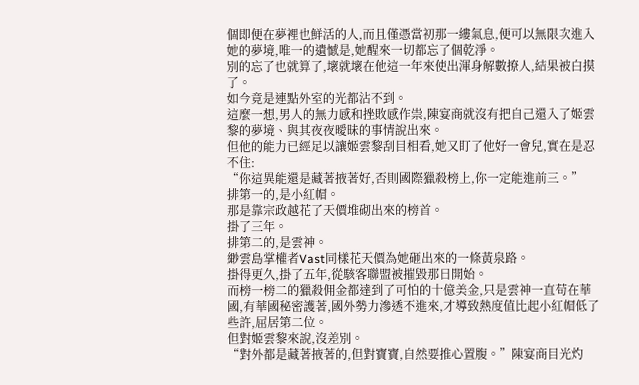個即便在夢裡也鮮活的人,而且僅憑當初那一縷氣息,便可以無限次進入她的夢境,唯一的遺憾是,她醒來一切都忘了個乾淨。
別的忘了也就算了,壞就壞在他這一年來使出渾身解數撩人,結果被白摸了。
如今竟是連點外室的光都沾不到。
這麼一想,男人的無力感和挫敗感作祟,陳宴商就沒有把自己還入了姬雲黎的夢境、與其夜夜曖昧的事情說出來。
但他的能力已經足以讓姬雲黎刮目相看,她又盯了他好一會兒,實在是忍不住:
“你這異能還是藏著掖著好,否則國際獵殺榜上,你一定能進前三。”
排第一的,是小紅帽。
那是靠宗政越花了天價堆砌出來的榜首。
掛了三年。
排第二的,是雲神。
緲雲島掌權者Vast同樣花天價為她砸出來的一條黃泉路。
掛得更久,掛了五年,從駭客聯盟被摧毀那日開始。
而榜一榜二的獵殺佣金都達到了可怕的十億美金,只是雲神一直苟在華國,有華國秘密護著,國外勢力滲透不進來,才導致熱度值比起小紅帽低了些許,屈居第二位。
但對姬雲黎來說,沒差別。
“對外都是藏著掖著的,但對寶寶,自然要推心置腹。”陳宴商目光灼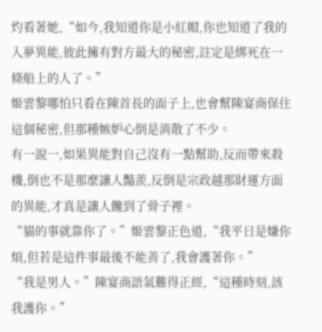灼看著她,“如今,我知道你是小紅帽,你也知道了我的入夢異能,彼此擁有對方最大的秘密,註定是綁死在一條船上的人了。”
姬雲黎哪怕只看在陳首長的面子上,也會幫陳宴商保住這個秘密,但那種嫉妒心倒是消散了不少。
有一說一,如果異能對自己沒有一點幫助,反而帶來殺機,倒也不是那麼讓人豔羨,反倒是宗政越那財運方面的異能,才真是讓人饞到了骨子裡。
“貓的事就靠你了。”姬雲黎正色道,“我平日是嫌你煩,但若是這件事最後不能善了,我會護著你。”
“我是男人。”陳宴商語氣難得正經,“這種時刻,該我護你。”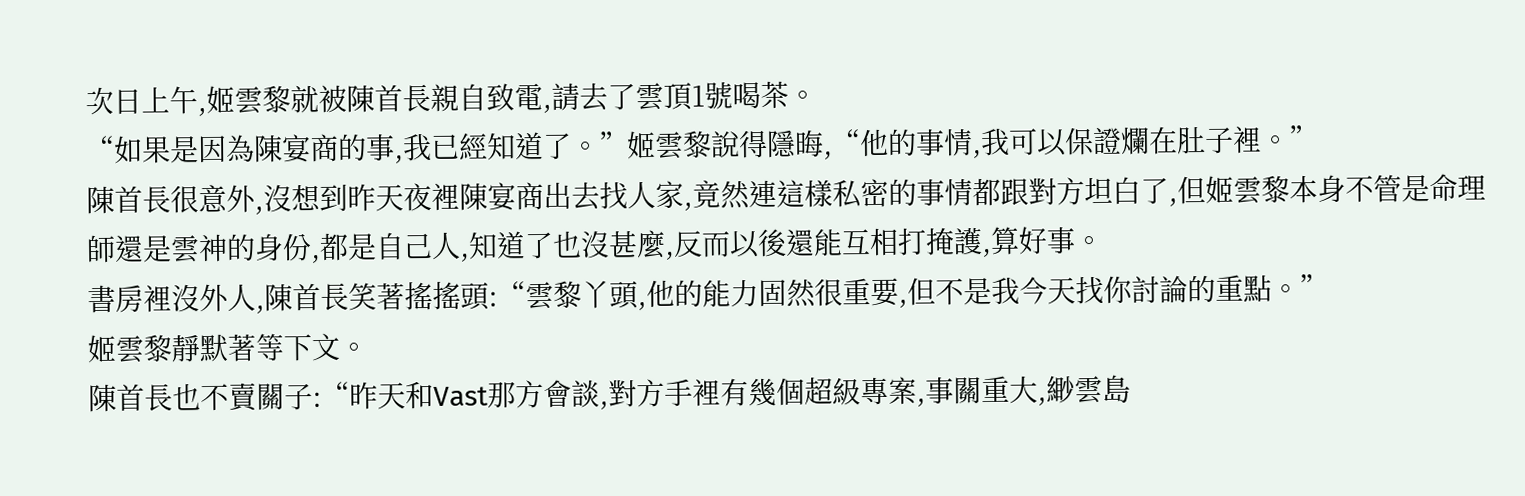次日上午,姬雲黎就被陳首長親自致電,請去了雲頂1號喝茶。
“如果是因為陳宴商的事,我已經知道了。”姬雲黎說得隱晦,“他的事情,我可以保證爛在肚子裡。”
陳首長很意外,沒想到昨天夜裡陳宴商出去找人家,竟然連這樣私密的事情都跟對方坦白了,但姬雲黎本身不管是命理師還是雲神的身份,都是自己人,知道了也沒甚麼,反而以後還能互相打掩護,算好事。
書房裡沒外人,陳首長笑著搖搖頭:“雲黎丫頭,他的能力固然很重要,但不是我今天找你討論的重點。”
姬雲黎靜默著等下文。
陳首長也不賣關子:“昨天和Vast那方會談,對方手裡有幾個超級專案,事關重大,緲雲島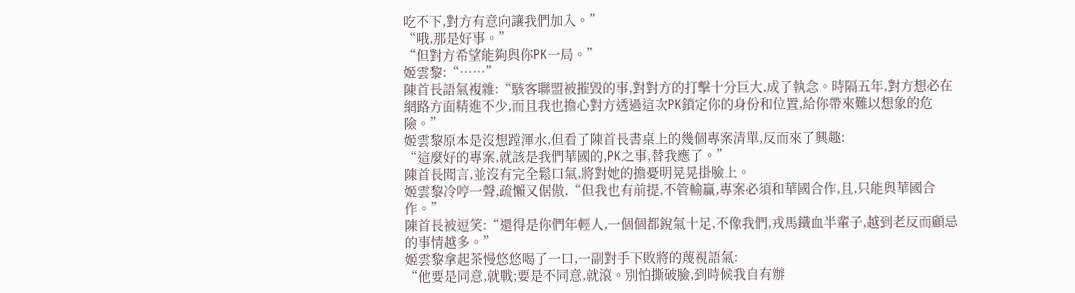吃不下,對方有意向讓我們加入。”
“哦,那是好事。”
“但對方希望能夠與你PK一局。”
姬雲黎:“……”
陳首長語氣複雜:“駭客聯盟被摧毀的事,對對方的打擊十分巨大,成了執念。時隔五年,對方想必在網路方面精進不少,而且我也擔心對方透過這次PK鎖定你的身份和位置,給你帶來難以想象的危險。”
姬雲黎原本是沒想蹚渾水,但看了陳首長書桌上的幾個專案清單,反而來了興趣:
“這麼好的專案,就該是我們華國的,PK之事,替我應了。”
陳首長聞言,並沒有完全鬆口氣,將對她的擔憂明晃晃掛臉上。
姬雲黎冷哼一聲,疏懶又倨傲,“但我也有前提,不管輸贏,專案必須和華國合作,且,只能與華國合作。”
陳首長被逗笑:“還得是你們年輕人,一個個都銳氣十足,不像我們,戎馬鐵血半輩子,越到老反而顧忌的事情越多。”
姬雲黎拿起茶慢悠悠喝了一口,一副對手下敗將的蔑視語氣:
“他要是同意,就戰;要是不同意,就滾。別怕撕破臉,到時候我自有辦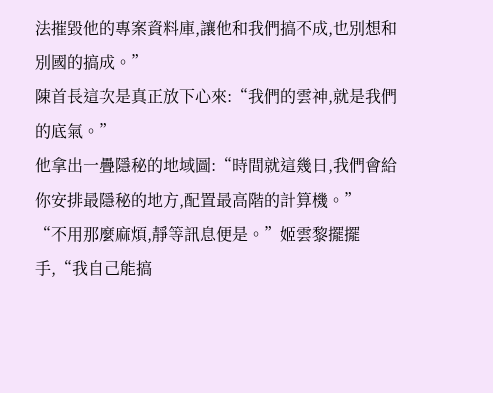法摧毀他的專案資料庫,讓他和我們搞不成,也別想和別國的搞成。”
陳首長這次是真正放下心來:“我們的雲神,就是我們的底氣。”
他拿出一疊隱秘的地域圖:“時間就這幾日,我們會給你安排最隱秘的地方,配置最高階的計算機。”
“不用那麼麻煩,靜等訊息便是。”姬雲黎擺擺手,“我自己能搞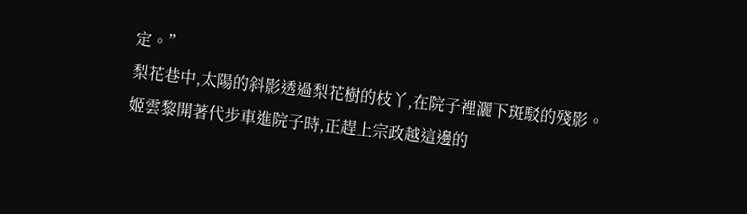定。”
梨花巷中,太陽的斜影透過梨花樹的枝丫,在院子裡灑下斑駁的殘影。
姬雲黎開著代步車進院子時,正趕上宗政越這邊的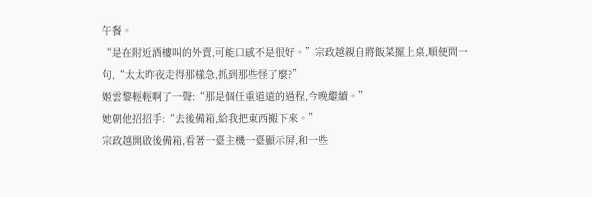午餐。
“是在附近酒樓叫的外賣,可能口感不是很好。”宗政越親自將飯菜擺上桌,順便問一句,“太太昨夜走得那樣急,抓到那些怪了麼?”
姬雲黎輕輕啊了一聲:“那是個任重道遠的過程,今晚繼續。”
她朝他招招手:“去後備箱,給我把東西搬下來。”
宗政越開啟後備箱,看著一臺主機一臺顯示屏,和一些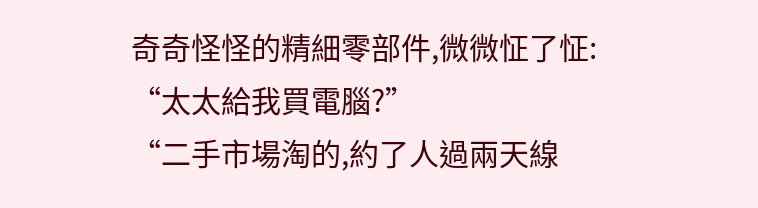奇奇怪怪的精細零部件,微微怔了怔:
“太太給我買電腦?”
“二手市場淘的,約了人過兩天線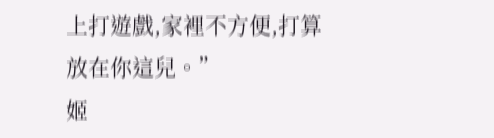上打遊戲,家裡不方便,打算放在你這兒。”
姬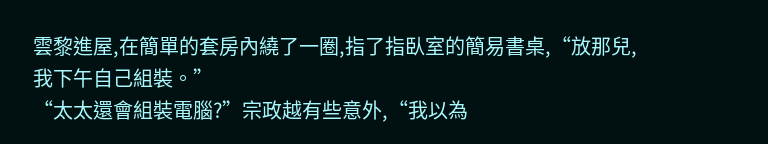雲黎進屋,在簡單的套房內繞了一圈,指了指臥室的簡易書桌,“放那兒,我下午自己組裝。”
“太太還會組裝電腦?”宗政越有些意外,“我以為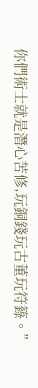你們術士就是潛心苦修,玩銅錢玩古董玩符籙。”